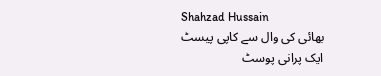Shahzad Hussain
بھائی کی وال سے کاپی پیسٹ ایک پرانی پوسٹ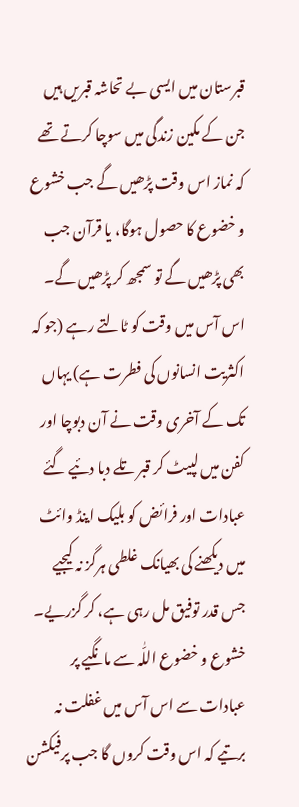قبرستان میں ایسی بے تحاشہ قبریں ہیں جن کے مکین زندگی میں سوچا کرتے تھے کہ نماز اس وقت پڑھیں گے جب خشوع و خضوع کا حصول ہوگا، یا قرآن جب بھی پڑھیں گے تو سمجھ کر پڑھیں گے۔ اس آس میں وقت کو ٹالتے رہے (جو کہ اکثریت انسانوں کی فطرت ہے) یہاں تک کے آخری وقت نے آن دبوچا اور کفن میں لپیٹ کر قبر تلے دبا دئیے گئے
عبادات اور فرائض کو بلیک اینڈ وائٹ میں دیکھنے کی بھیانک غلطی ہرگز نہ کیجیے
جس قدر توفیق مل رہی ہے، کر گزریے۔ خشوع و خضوع اللّٰہ سے مانگیے پر عبادات سے اس آس میں غفلت نہ برتیے کہ اس وقت کروں گا جب پرفیکشن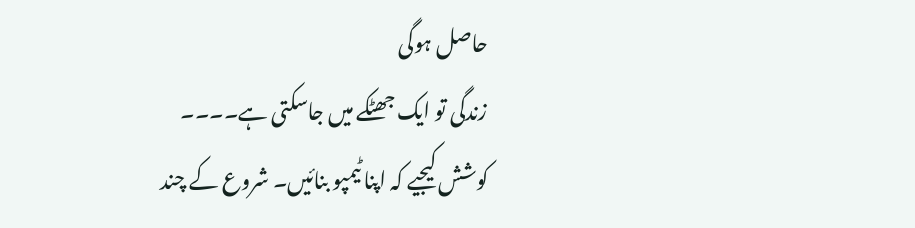حاصل ہوگی
زندگی تو ایک جھٹکے میں جاسکتی ہے۔۔۔۔
کوشش کیجیے کہ اپنا ٹیمپو بنائیں۔ شروع کے چند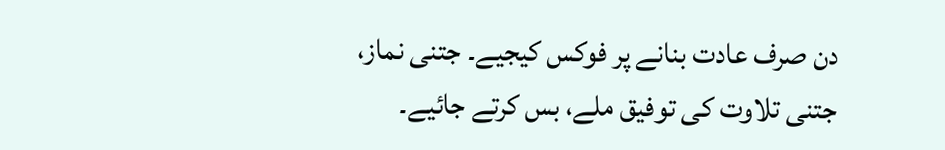دن صرف عادت بنانے پر فوکس کیجیے۔ جتنی نماز، جتنی تلاوت کی توفیق ملے، بس کرتے جائیے۔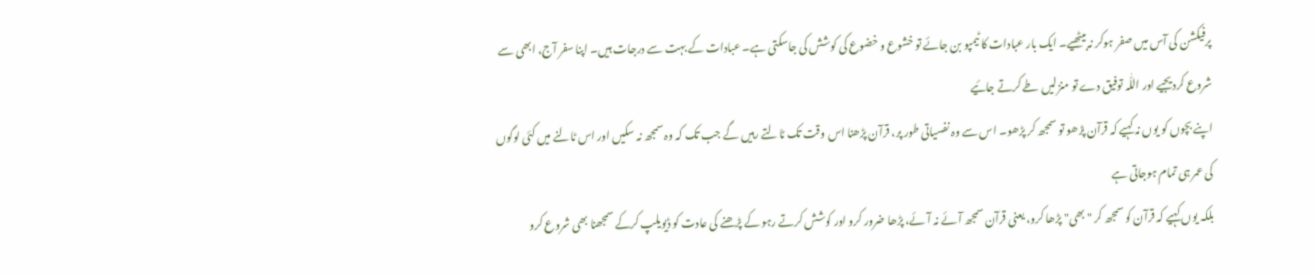پرفیکشن کی آس میں صفر ہوکر نہ بیٹھیے۔ ایک بار عبادات کا ٹیمپو بن جائے تو خشوع و خضوع کی کوشش کی جاسکتی ہے۔ عبادات کے بہت سے درجات ہیں۔ اپنا سفر آج، ابھی سے شروع کردیجیے اور اللّٰہ توفیق دے تو منزلیں طے کرتے جائیے
اپنے بچوں کو یوں نہ کہیے کہ قرآن پڑھو تو سمجھ کر پڑھو۔ اس سے وہ نفسیاتی طور پر، قرآن پڑھنا اس وقت تک ٹالتے رہیں گے جب تک کہ وہ سمجھ نہ سکیں اور اس ٹالنے میں کئی لوگوں کی عمر ہی تمام ہوجاتی ہے
بلکہ یوں کہیے کہ قرآن کو سمجھ کر "بھی" پڑھا کرو، یعنی قرآن سمجھ آئے نہ آئے، پڑھا ضرور کرو اور کوشش کرتے رہو کے پڑھنے کی عادت کو ڈیویلپ کرکے سمجھنا بھی شروع کرو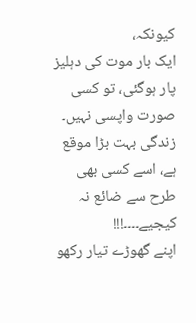کیونکہ،
ایک بار موت کی دہلیز پار ہوگئی، تو کسی صورت واپسی نہیں۔ زندگی بہت بڑا موقع ہے، اسے کسی بھی طرح سے ضائع نہ کیجیے۔۔۔۔!!!
اپنے گھوڑے تیار رکھو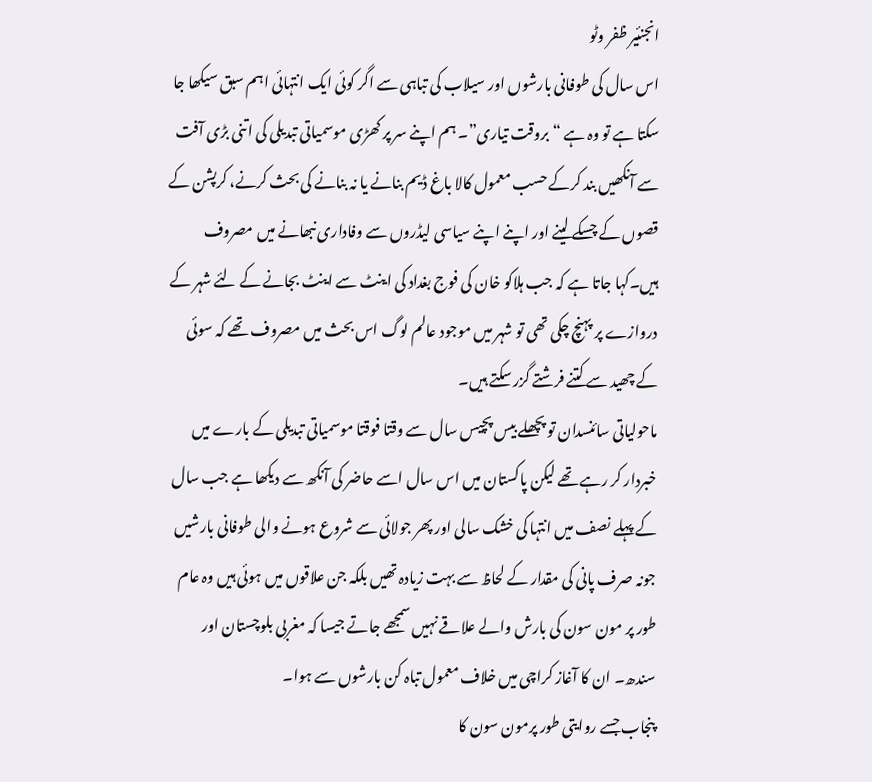انجنئیر ظفر وٹو
اس سال کی طوفانی بارشوں اور سیلاب کی تباہی سے اگر کوئی ایک انتہائی اہم سبق سیکھا جا سکتا ہے تو وہ ہے “بروقت تیاری”۔ ہم اپنے سر پر کھڑی موسمیاتی تبدیلی کی اتنی بڑی آفت سے آنکھیں بند کرکے حسب معمول کالا باغ ڈیم بنانے یا نہ بنانے کی بحث کرنے، کرپشن کے قصوں کے چسکے لینے اور اپنے اپنے سیاسی لیڈروں سے وفاداری نبھانے میں مصروف ہیں۔کہا جاتا ہے کہ جب ہلاکو خان کی فوج بغداد کی اینٹ سے اینٹ بجانے کے لئے شہر کے دروازے پر پہنچ چکی تھی تو شہر میں موجود عالم لوگ اس بحث میں مصروف تھے کہ سوئی کے چھید سے کتنے فرشتے گزر سکتے ہیں۔
ماحولیاتی سائنسدان تو پچھلے بیس پچیس سال سے وقتا فوقتا موسمیاتی تبدیلی کے بارے میں خبردار کر رہے تھے لیکن پاکستان میں اس سال اسے حاضر کی آنکھ سے دیکھا ہے جب سال کے پہلے نصف میں انتہا کی خشک سالی اور پھر جولائی سے شروع ہونے والی طوفانی بارشیں جونہ صرف پانی کی مقدار کے لحاظ سے بہت زیادہ تھیں بلکہ جن علاقوں میں ہوئی ہیں وہ عام طور پر مون سون کی بارش والے علاقے نہیں سمجھے جاتے جیسا کہ مغربی بلوچستان اور سندھ۔ ان کا آغاز کراچی میں خلاف معمول تباہ کن بارشوں سے ہوا۔
پنجاب جسے روایتی طور پرمون سون کا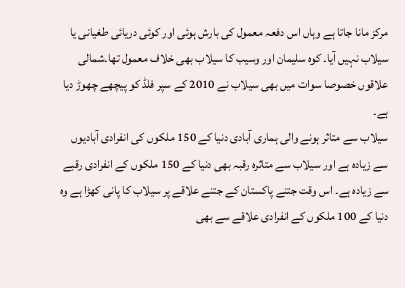مرکز مانا جاتا ہے وہاں اس دفعہ معمول کی بارش ہوئی اور کوئی دریائی طغیانی یا سیلاب نہیں آیا۔ کوہ سلیمان اور وسیب کا سیلاب بھی خلاف معمول تھا۔شمالی علاقوں خصوصا سوات میں بھی سیلاب نے 2010 کے سپر فلڈ کو پیچھے چھوڑ دیا ہے۔
سیلاب سے متاثر ہونے والی ہماری آبادی دنیا کے 150 ملکوں کی انفرادی آبادیوں سے زیادہ ہے اور سیلاب سے متاثرہ رقبہ بھی دنیا کے 150 ملکوں کے انفرادی رقبے سے زیادہ ہے۔ اس وقت جتنے پاکستان کے جتنے علاقے پر سیلاب کا پانی کھڑا ہے وہ دنیا کے 100 ملکوں کے انفرادی علاقے سے بھی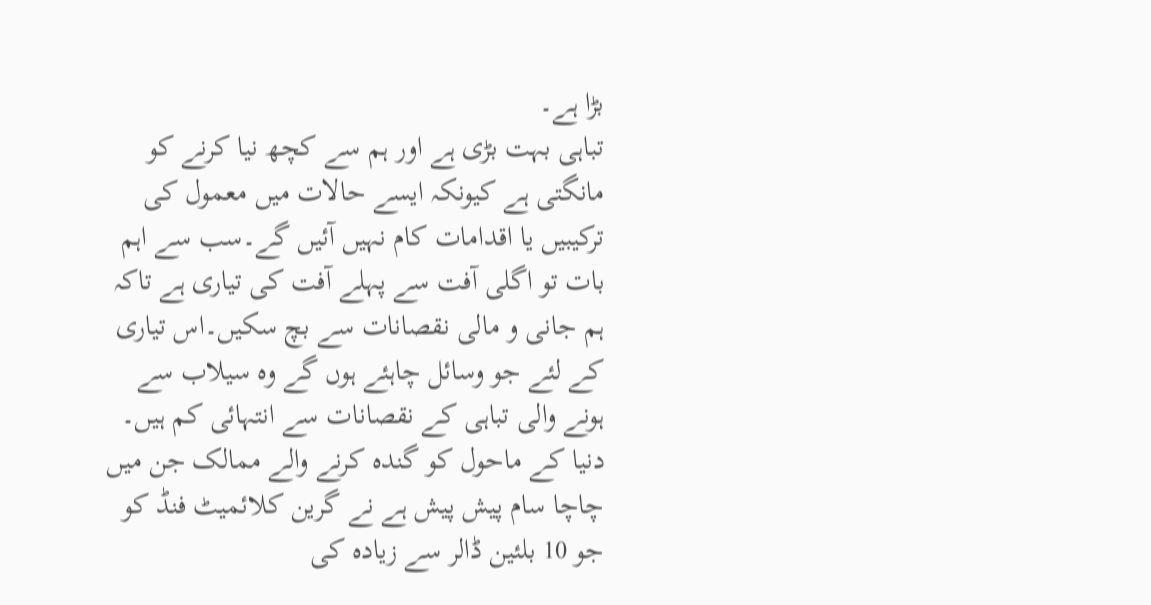بڑا ہے۔
تباہی بہت بڑی ہے اور ہم سے کچھ نیا کرنے کو مانگتی ہے کیونکہ ایسے حالات میں معمول کی ترکیبیں یا اقدامات کام نہیں آئیں گے۔سب سے اہم بات تو اگلی آفت سے پہلے آفت کی تیاری ہے تاکہ ہم جانی و مالی نقصانات سے بچ سکیں۔اس تیاری کے لئے جو وسائل چاہئے ہوں گے وہ سیلاب سے ہونے والی تباہی کے نقصانات سے انتہائی کم ہیں۔
دنیا کے ماحول کو گندہ کرنے والے ممالک جن میں چاچا سام پیش پیش ہے نے گرین کلائمیٹ فنڈ کو جو 10 بلئین ڈالر سے زیادہ کی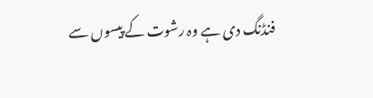فنڈنگ دی ہے وہ رشوت کے پیسوں سے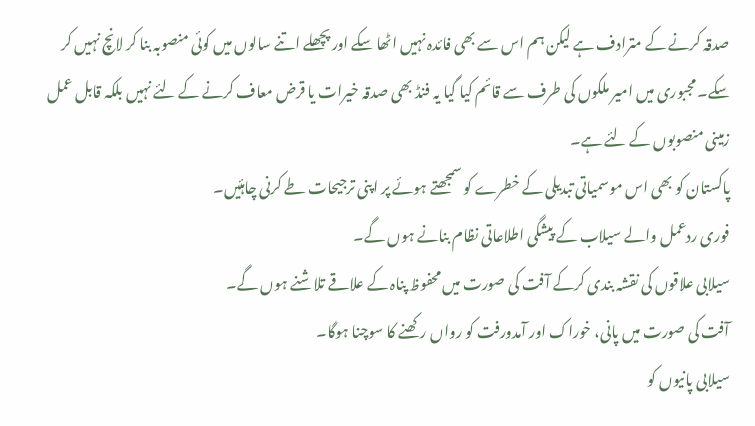صدقہ کرنے کے مترادف ہے لیکن ہم اس سے بھی فائدہ نہیں اٹھا سکے اور پچھلے اتنے سالوں میں کوئی منصوبہ بنا کر لانچ نہیں کر سکے۔ مجبوری میں امیر ملکوں کی طرف سے قائم کیا گیا یہ فنڈ بھی صدقہ خیرات یا قرض معاف کرنے کے لئے نہیں بلکہ قابل عمل زمینی منصوبوں کے لئے ہے۔
پاکستان کو بھی اس موسمیاتی تبدیلی کے خطرے کو سمجھتے ہوئے پر اپنی ترجیحات طے کرنی چاہئیں۔
فوری ردعمل والے سیلاب کے پیشگی اطلاعاتی نظام بنانے ہوں گے۔
سیلابی علاقوں کی نقشہ بندی کرکے آفت کی صورت میں محفوظ پناہ کے علاقے تلاشنے ہوں گے۔
آفت کی صورت میں پانی، خوراک اور آمدورفت کو رواں رکھنے کا سوچنا ہوگا۔
سیلابی پانیوں کو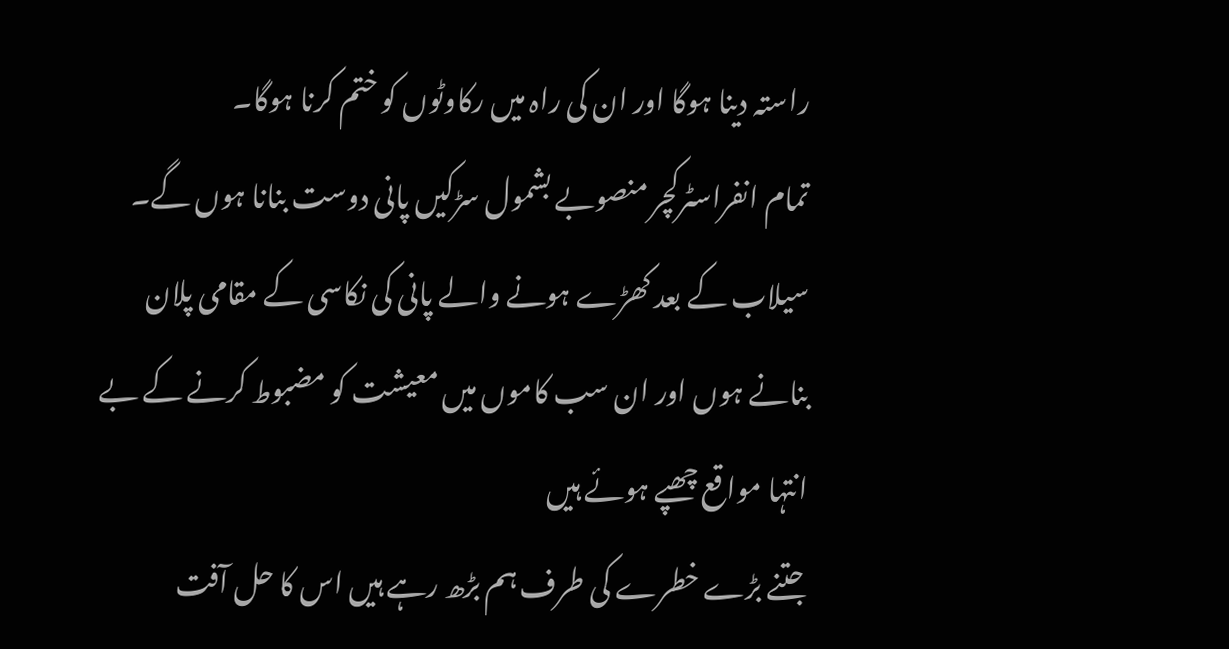راستہ دینا ہوگا اور ان کی راہ میں رکاوٹوں کو ختم کرنا ہوگا۔
تمام انفراسٹرکچر منصوبے بشمول سڑکیں پانی دوست بنانا ہوں گے۔
سیلاب کے بعد کھڑے ہونے والے پانی کی نکاسی کے مقامی پلان بنانے ہوں اور ان سب کاموں میں معیشت کو مضبوط کرنے کے بے انتہا مواقع چھپے ہوئے ہیں
جتنے بڑے خطرے کی طرف ہم بڑھ رہے ہیں اس کا حل آفت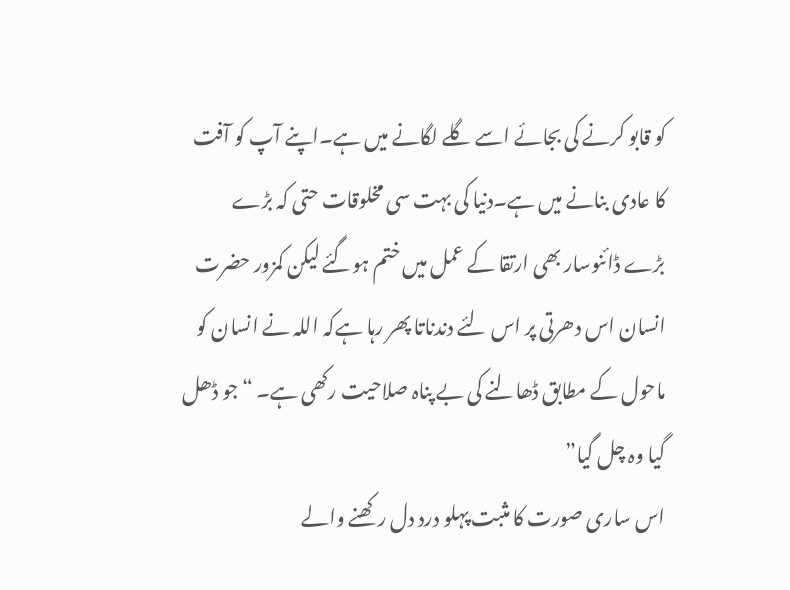کو قابو کرنے کی بجائے اسے گلے لگانے میں ہے۔اپنے آپ کو آفت کا عادی بنانے میں ہے۔دنیا کی بہت سی مخلوقات حتی کہ بڑے بڑے ڈائنوسار بھی ارتقا کے عمل میں ختم ہوگئے لیکن کمزور حضرت انسان اس دھرتی پر اس لئے دندناتا پھر رہا ہےکہ اللہ نے انسان کو ماحول کے مطابق ڈھالنے کی بے پناہ صلاحیت رکھی ہے۔ “جو ڈھل گیا وہ چل گیا”
اس ساری صورت کا مثبت پہلو درد دل رکھنے والے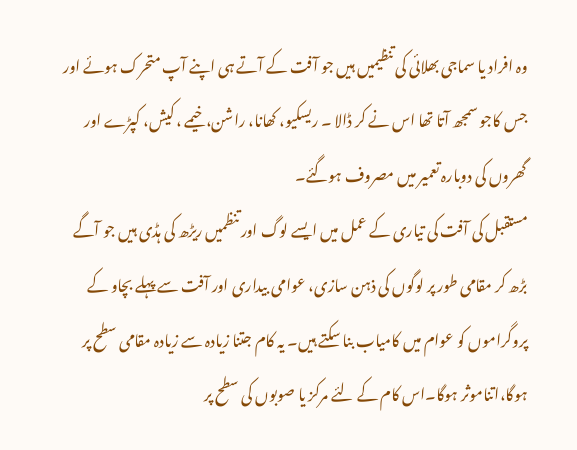وہ افراد یا سماجی بھلائی کی تنظیمیں ہیں جو آفت کے آتے ہی اپنے آپ متحرک ہوئے اور جس کاجو سمجھ آتا تھا اس نے کر ڈالا ۔ ریسکیو، کھانا، راشن، خیمے ، کیش، کپڑے اور گھروں کی دوبارہ تعمیر میں مصروف ہوگئے۔
مستقبل کی آفت کی تیاری کے عمل میں ایسے لوگ اور تنظمیں ریڑھ کی ہڈی ہیں جو آگے بڑھ کر مقامی طور پر لوگوں کی ذہن سازی، عوامی بیداری اور آفت سے پہلے بچاو کے پروگراموں کو عوام میں کامیاب بنا سکتے ہیں۔ یہ کام جتنا زیادہ سے زیادہ مقامی سطح پر ہوگا،اتناموثر ہوگا۔اس کام کے لئے مرکز یا صوبوں کی سطح پر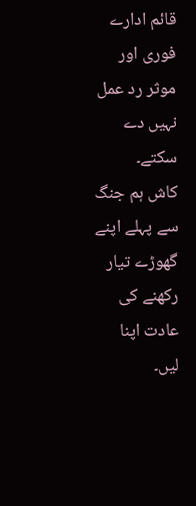قائم ادارے فوری اور موثر رد عمل نہیں دے سکتے۔
کاش ہم جنگ سے پہلے اپنے گھوڑے تیار رکھنے کی عادت اپنا لیں۔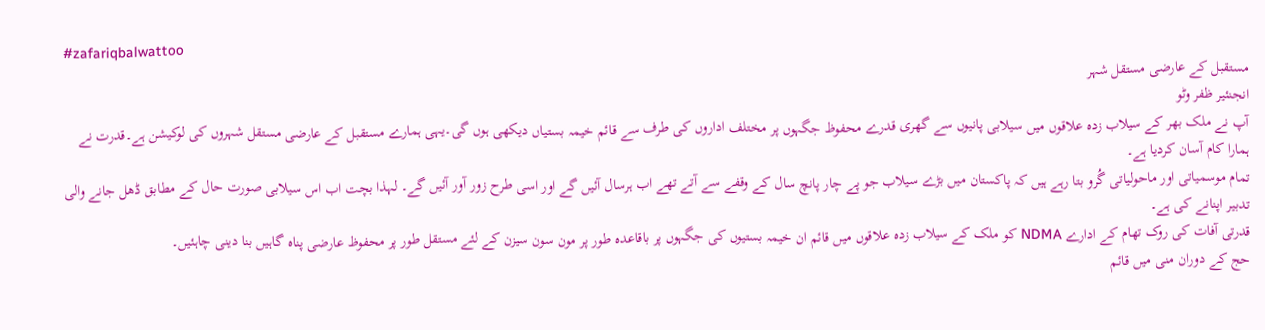#zafariqbalwattoo
مستقبل کے عارضی مستقل شہر
انجنئیر ظفر وٹو
آپ نے ملک بھر کے سیلاب زدہ علاقوں میں سیلابی پانیوں سے گھری قدرے محفوظ جگہوں پر مختلف اداروں کی طرف سے قائم خیمہ بستیاں دیکھی ہوں گی۔یہی ہمارے مستقبل کے عارضی مستقل شہروں کی لوکیشن ہے۔قدرت نے ہمارا کام آسان کردیا ہے۔
تمام موسمیاتی اور ماحولیاتی گُرو بتا رہے ہیں کہ پاکستان میں بڑے سیلاب جو پے چار پانچ سال کے وقفے سے آتے تھے اب ہرسال آئیں گے اور اسی طرح زور آور آئیں گے۔ لہذا بچت اب اس سیلابی صورت حال کے مطابق ڈھل جانے والی تدبیر اپنانے کی ہے۔
قدرتی آفات کی روک تھام کے ادارے NDMA کو ملک کے سیلاب زدہ علاقوں میں قائم ان خیمہ بستیوں کی جگہوں پر باقاعدہ طور پر مون سون سیزن کے لئے مستقل طور پر محفوظ عارضی پناہ گاہیں بنا دینی چاہئیں۔
حج کے دوران منی میں قائم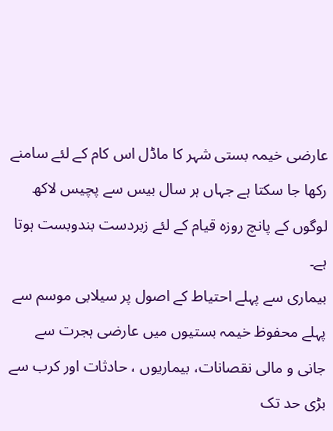عارضی خیمہ بستی شہر کا ماڈل اس کام کے لئے سامنے رکھا جا سکتا ہے جہاں ہر سال بیس سے پچیس لاکھ لوگوں کے پانچ روزہ قیام کے لئے زبردست بندوبست ہوتا ہے۔
بیماری سے پہلے احتیاط کے اصول پر سیلابی موسم سے پہلے محفوظ خیمہ بستیوں میں عارضی ہجرت سے جانی و مالی نقصانات، بیماریوں ، حادثات اور کرب سے بڑی حد تک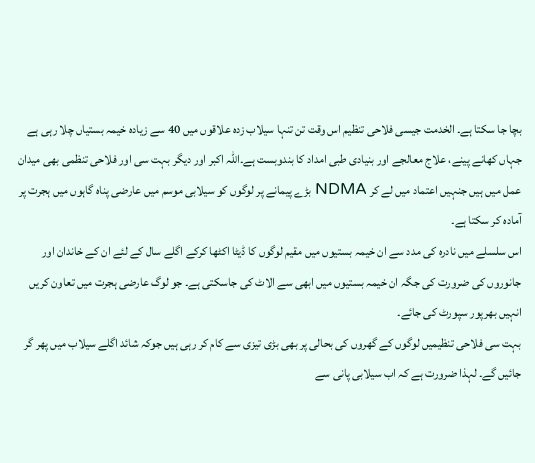بچا جا سکتا ہے۔ الخدمت جیسی فلاحی تنظیم اس وقت تن تنہا سیلاب زدہ علاقوں میں 40 سے زیادہ خیمہ بستیاں چلا رہی ہے جہاں کھانے پینے، علاج معالجے اور بنیادی طبی امداد کا بندوبست ہے۔اللہ اکبر اور دیگر بہت سی اور فلاحی تنظمی بھی میدان عمل میں ہیں جنہیں اعتماد میں لے کر NDMA بڑے پیمانے پر لوگوں کو سیلابی موسم میں عارضی پناہ گاہوں میں ہجرت پر آمادہ کر سکتا ہے۔
اس سلسلے میں نادرہ کی مدد سے ان خیمہ بستیوں میں مقیم لوگوں کا ڈیٹا اکٹھا کرکے اگلے سال کے لئے ان کے خاندان اور جانوروں کی ضرورت کی جگہ ان خیمہ بستیوں میں ابھی سے الاٹ کی جاسکتی ہے۔ جو لوگ عارضی ہجرت میں تعاون کریں انہیں بھرپور سپورٹ کی جائے۔
بہت سی فلاحی تنظیمیں لوگوں کے گھروں کی بحالی پر بھی بڑی تیزی سے کام کر رہی ہیں جوکہ شائد اگلے سیلاب میں پھر گر جائیں گے۔ لہذا ضرورت ہے کہ اب سیلابی پانی سے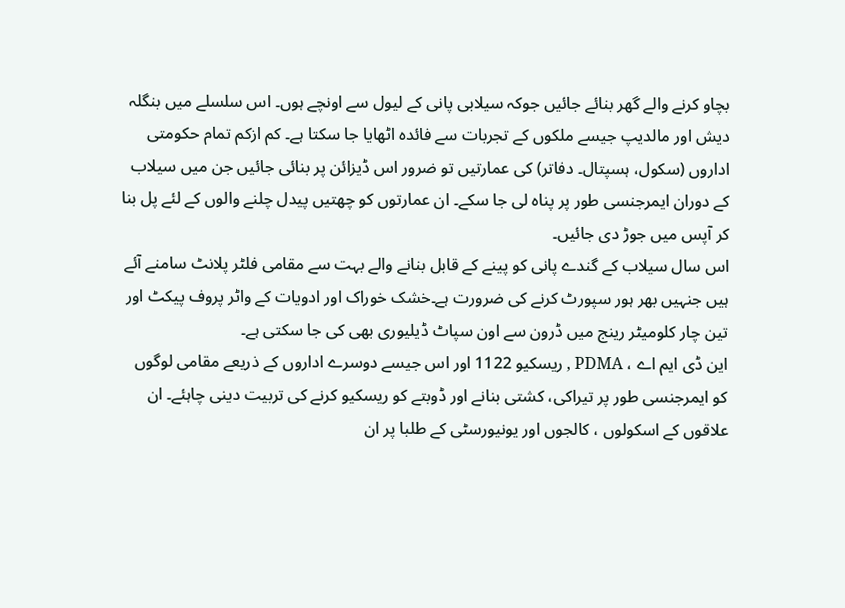بچاو کرنے والے گھر بنائے جائیں جوکہ سیلابی پانی کے لیول سے اونچے ہوں۔ اس سلسلے میں بنگلہ دیش اور مالدیپ جیسے ملکوں کے تجربات سے فائدہ اٹھایا جا سکتا ہے۔ کم ازکم تمام حکومتی اداروں (سکول، ہسپتال۔ دفاتر) کی عمارتیں تو ضرور اس ڈیزائن پر بنائی جائیں جن میں سیلاب کے دوران ایمرجنسی طور پر پناہ لی جا سکے۔ ان عمارتوں کو چھتیں پیدل چلنے والوں کے لئے پل بنا کر آپس میں جوڑ دی جائیں۔
اس سال سیلاب کے گندے پانی کو پینے کے قابل بنانے والے بہت سے مقامی فلٹر پلانٹ سامنے آئے ہیں جنہیں بھر ہور سپورٹ کرنے کی ضرورت ہے۔خشک خوراک اور ادویات کے واٹر پروف پیکٹ اور تین چار کلومیٹر رینج میں ڈرون سے اون سپاٹ ڈیلیوری بھی کی جا سکتی ہے۔
این ڈی ایم اے ، PDMA , ریسکیو 1122 اور اس جیسے دوسرے اداروں کے ذریعے مقامی لوگوں کو ایمرجنسی طور پر تیراکی، کشتی بنانے اور ڈوبتے کو ریسکیو کرنے کی تربیت دینی چاہئے۔ ان علاقوں کے اسکولوں ، کالجوں اور یونیورسٹی کے طلبا پر ان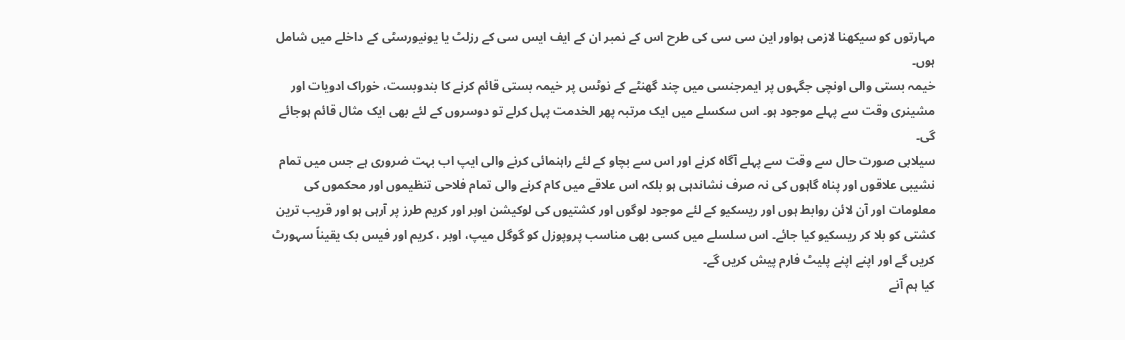مہارتوں کو سیکھنا لازمی ہواور این سی سی کی طرح اس کے نمبر ان کے ایف ایس سی کے رزلٹ یا یونیورسٹی کے داخلے میں شامل ہوں۔
خیمہ بستی والی اونچی جگہوں پر ایمرجنسی میں چند گھنٹے کے نوٹس پر خیمہ بستی قائم کرنے کا بندوبست، خوراک ادویات اور مشینری وقت سے پہلے موجود ہو۔ اس سکسلے میں ایک مرتبہ پھر الخدمت پہل کرلے تو دوسروں کے لئے بھی ایک مثال قائم ہوجائے گی۔
سیلابی صورت حال سے وقت سے پہلے آگاہ کرنے اور اس سے بچاو کے لئے راہنمائی کرنے والی ایپ اب بہت ضروری ہے جس میں تمام نشیبی علاقوں اور پناہ گاہوں کی نہ صرف نشاندہی ہو بلکہ اس علاقے میں کام کرنے والی تمام فلاحی تنظیموں اور محکموں کی معلومات اور آن لائن روابط ہوں اور ریسکیو کے لئے موجود لوگوں اور کشتیوں کی لوکیشن اوبر اور کریم طرز پر آرہی ہو اور قریب ترین کشتی کو بلا کر ریسکیو کیا جائے۔ اس سلسلے میں کسی بھی مناسب پروپوزل کو گوگل میپ، اوبر ، کریم اور فیس بک یقیناً سہورٹ کریں گے اور اپنے اپنے پلیٹ فارم پیش کریں گے۔
کیا ہم آنے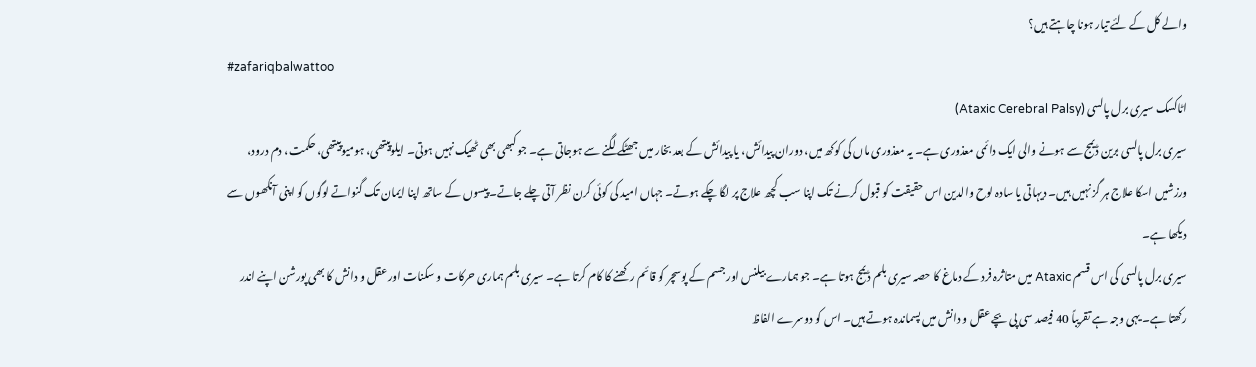والے کل کے لئے تیار ہونا چاہتے ہیں؟
#zafariqbalwattoo
اٹاکسک سیری برل پالسی (Ataxic Cerebral Palsy)
سیری برل پالسی برین ڈیمج سے ہونے والی ایک دائمی معذوری ہے۔ یہ معذوری ماں کی کوکھ میں، دوران پیدائش، یا پیدائش کے بعد بخار میں جھٹکے لگنے سے ہوجاتی ہے۔ جو کبھی بھی ٹھیک نہیں ہوتی۔ ایلوپیتھی، ہومیوپیتھی، حکمت، دم درود، ورزشیں اسکا علاج ہر گز نہیں ہیں۔ دیہاتی یا سادہ لوح والدین اس حقیقت کو قبول کرنے تک اپنا سب کچھ علاج پر لگا چکے ہوتے۔ جہاں امید کی کوئی کرن نظر آتی چلے جاتے۔ پیسوں کے ساتھ اپنا ایمان تک گنواتے لوگوں کو اپنی آنکھوں سے دیکھا ہے۔
سیری برل پالسی کی اس قسم Ataxic میں متاثرہ فرد کے دماغ کا حصہ سیری بلم ڈیمج ہوتا ہے۔ جو ہمارے بیلنس اور جسم کے پوسچر کو قائم رکھنے کا کام کرتا ہے۔ سیری بلم ہماری حرکات و سکنات اور عقل و دانش کا بھی پورشن اپنے اندر رکھتا ہے۔ یہی وجہ ہے تقریباً 40 فیصد سی پی بچے عقل و دانش میں پسماندہ ہوتے ہیں۔ اس کو دوسرے الفاظ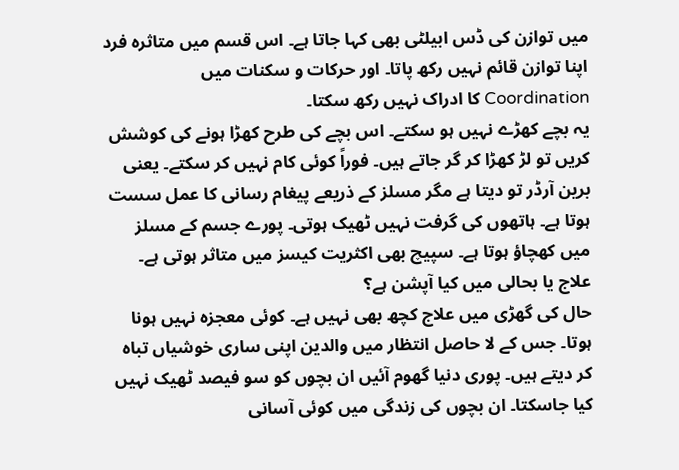میں توازن کی ڈس ابیلٹی بھی کہا جاتا ہے۔ اس قسم میں متاثرہ فرد اپنا توازن قائم نہیں رکھ پاتا۔ اور حرکات و سکنات میں Coordination کا ادراک نہیں رکھ سکتا۔
یہ بچے کھڑے نہیں ہو سکتے۔ اس بچے کی طرح کھڑا ہونے کی کوشش کریں تو لڑ کھڑا کر گر جاتے ہیں۔ فوراً کوئی کام نہیں کر سکتے۔ یعنی برین آرڈر تو دیتا ہے مگر مسلز کے ذریعے پیغام رسانی کا عمل سست ہوتا ہے۔ ہاتھوں کی گرفت نہیں ٹھیک ہوتی۔ پورے جسم کے مسلز میں کھچاؤ ہوتا ہے۔ سپیچ بھی اکثریت کیسز میں متاثر ہوتی ہے۔
علاج یا بحالی میں کیا آپشن ہے؟
حال کی گھڑی میں علاج کچھ بھی نہیں ہے۔ کوئی معجزہ نہیں ہونا ہوتا۔ جس کے لا حاصل انتظار میں والدین اپنی ساری خوشیاں تباہ کر دیتے ہیں۔ پوری دنیا گھوم آئیں ان بچوں کو سو فیصد ٹھیک نہیں کیا جاسکتا۔ ان بچوں کی زندگی میں کوئی آسانی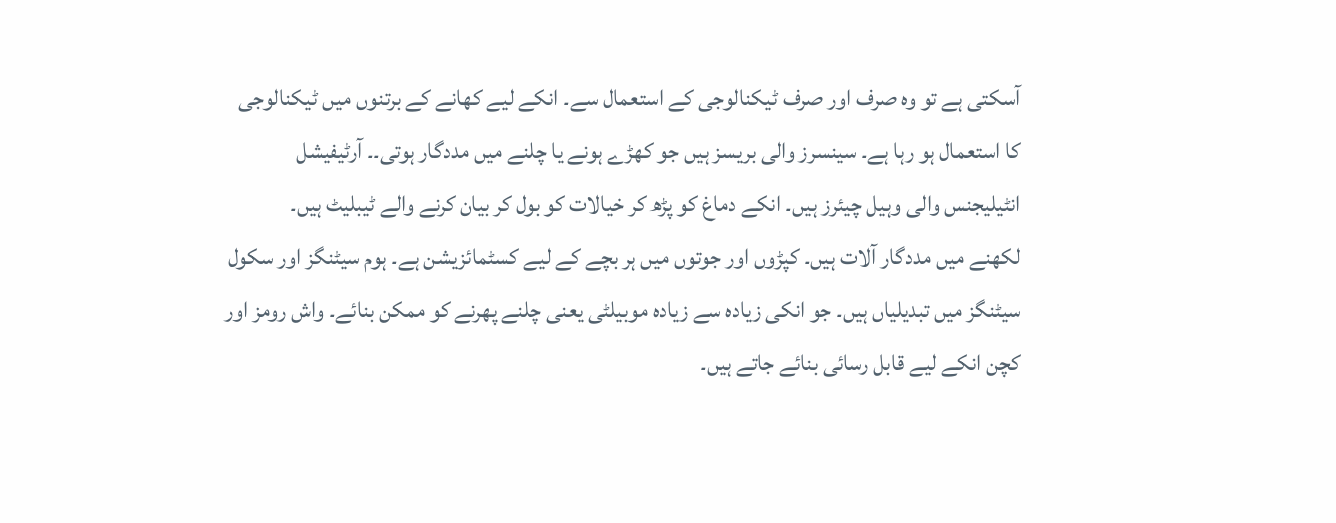آسکتی ہے تو وہ صرف اور صرف ٹیکنالوجی کے استعمال سے۔ انکے لیے کھانے کے برتنوں میں ٹیکنالوجی کا استعمال ہو رہا ہے۔ سینسرز والی بریسز ہیں جو کھڑے ہونے یا چلنے میں مددگار ہوتی۔۔ آرٹیفیشل انٹیلیجنس والی وہیل چیئرز ہیں۔ انکے دماغ کو پڑھ کر خیالات کو بول کر بیان کرنے والے ٹیبلیٹ ہیں۔
لکھنے میں مددگار آلات ہیں۔ کپڑوں اور جوتوں میں ہر بچے کے لیے کسٹمائزیشن ہے۔ ہوم سیٹنگز اور سکول سیٹنگز میں تبدیلیاں ہیں۔ جو انکی زیادہ سے زیادہ موبیلٹی یعنی چلنے پھرنے کو ممکن بنائے۔ واش رومز اور کچن انکے لیے قابل رسائی بنائے جاتے ہیں۔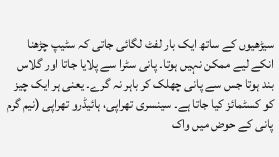سیڑھیوں کے ساتھ ایک بار لفٹ لگائی جاتی کہ سٹیپ چڑھنا انکے لیے ممکن نہیں ہوتا۔ پانی سٹرا سے پلایا جاتا اور گلاس بند ہوتا جس سے پانی چھلک کر باہر نہ گرے۔ یعنی ہر ایک چیز کو کسٹمائز کیا جاتا ہے۔ سینسری تھراپی، ہائیڈرو تھراپی (نیم گرم پانی کے حوض میں واک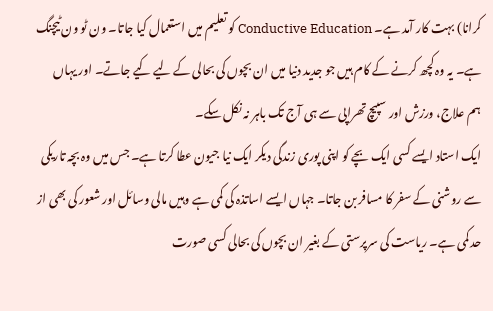کرانا) بہت کار آمد ہے۔ Conductive Education کو تعلیم میں استعمال کیا جاتا۔ ون ٹو ون ٹیچنگ ہے۔ یہ وہ کچھ کرنے کے کام ہیں جو جدید دنیا میں ان بچوں کی بحالی کے لیے کیے جاتے۔ اور یہاں ہم علاج، ورزش اور سپیچ تھراپی سے ہی آج تک باہر نہ نکل سکے۔
ایک استاد ایسے کسی ایک بچے کو اپنی پوری زندگی دیکر ایک نیا جیون عطا کرتا ہے۔ جس میں وہ بچہ تاریکی سے روشنی کے سفر کا مسافر بن جاتا۔ جہاں ایسے اساتذہ کی کمی ہے وہیں مالی وسائل اور شعور کی بھی از حد کمی ہے۔ ریاست کی سرپرستی کے بغیر ان بچوں کی بحالی کسی صورت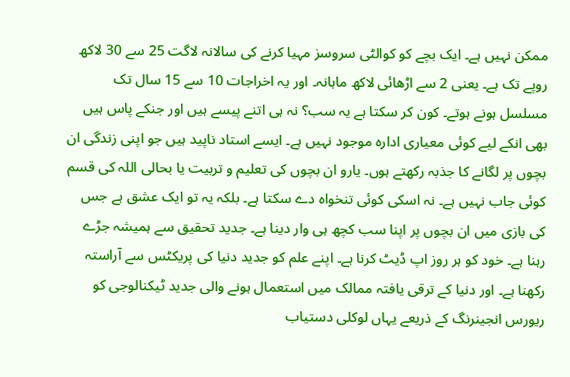ممکن نہیں ہے۔ ایک بچے کو کوالٹی سروسز مہیا کرنے کی سالانہ لاگت 25 سے 30 لاکھ روپے تک ہے۔ یعنی 2 سے اڑھائی لاکھ ماہانہ۔ اور یہ اخراجات 10 سے 15 سال تک مسلسل ہونے ہوتے۔ کون کر سکتا ہے یہ سب؟ نہ ہی اتنے پیسے ہیں اور جنکے پاس ہیں بھی انکے لیے کوئی معیاری ادارہ موجود نہیں ہے۔ ایسے استاد ناپید ہیں جو اپنی زندگی ان بچوں پر لگانے کا جذبہ رکھتے ہوں۔ یارو ان بچوں کی تعلیم و تربیت یا بحالی اللہ کی قسم کوئی جاب نہیں ہے۔ نہ اسکی کوئی تنخواہ دے سکتا ہے۔ بلکہ یہ تو ایک عشق ہے جس کی بازی میں ان بچوں پر اپنا سب کچھ ہی وار دینا ہے۔ جدید تحقیق سے ہمیشہ جڑے رہنا ہے۔ خود کو ہر روز اپ ڈیٹ کرنا ہے۔ اپنے علم کو جدید دنیا کی پریکٹس سے آراستہ رکھنا ہے۔ اور دنیا کے ترقی یافتہ ممالک میں استعمال ہونے والی جدید ٹیکنالوجی کو ریورس انجینرنگ کے ذریعے یہاں لوکلی دستیاب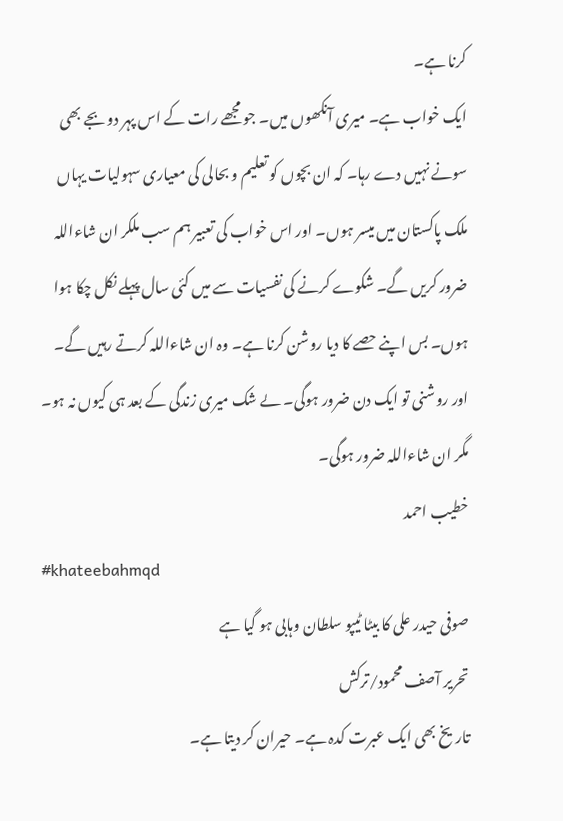کرنا ہے۔
ایک خواب ہے۔ میری آنکھوں میں۔ جو مجھے رات کے اس پہر دو بجے بھی سونے نہیں دے رہا۔ کہ ان بچوں کو تعلیم و بحالی کی معیاری سہولیات یہاں ملک پاکستان میں میسر ہوں۔ اور اس خواب کی تعبیر ہم سب ملکر ان شاءاللہ ضرور کریں گے۔ شکوے کرنے کی نفسیات سے میں کئی سال پہلے نکل چکا ہوا ہوں۔ بس اپنے حصے کا دیا روشن کرنا ہے۔ وہ ان شاءاللہ کرتے رہیں گے۔ اور روشنی تو ایک دن ضرور ہوگی۔ ںے شک میری زندگی کے بعد ہی کیوں نہ ہو۔ مگر ان شاءاللہ ضرور ہوگی۔
خطیب احمد
#khateebahmqd
صوفی حیدر علی کا بیٹا ٹیپو سلطان وہابی ہو گیا ہے
تحریر آصف محمود/ترکش
تاریخ بھی ایک عبرت کدہ ہے۔ حیران کر دیتا ہے۔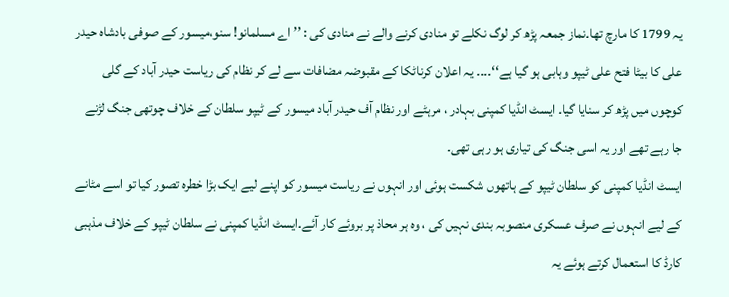یہ 1799 کا مارچ تھا۔نماز جمعہ پڑھ کر لوگ نکلے تو منادی کرنے والے نے منادی کی : ’’ اے مسلمانو! سنو،میسور کے صوفی بادشاہ حیدر علی کا بیٹا فتح علی ٹیپو وہابی ہو گیا ہے‘‘۔۔۔۔ یہ اعلان کرناٹکا کے مقبوضہ مضافات سے لے کر نظام کی ریاست حیدر آباد کے گلی کوچوں میں پڑھ کر سنایا گیا۔ ایسٹ انڈیا کمپنی بہادر ، مرہٹے اور نظام آف حیدر آباد میسور کے ٹیپو سلطان کے خلاف چوتھی جنگ لڑنے جا رہے تھے اور یہ اسی جنگ کی تیاری ہو رہی تھی۔
ایسٹ انڈیا کمپنی کو سلطان ٹیپو کے ہاتھوں شکست ہوئی اور انہوں نے ریاست میسور کو اپنے لیے ایک بڑا خطرہ تصور کیا تو اسے مٹانے کے لیے انہوں نے صرف عسکری منصوبہ بندی نہیں کی ، وہ ہر محاذ پر بروئے کار آئے۔ایسٹ انڈیا کمپنی نے سلطان ٹیپو کے خلاف مذہبی کارڈ کا استعمال کرتے ہوئے یہ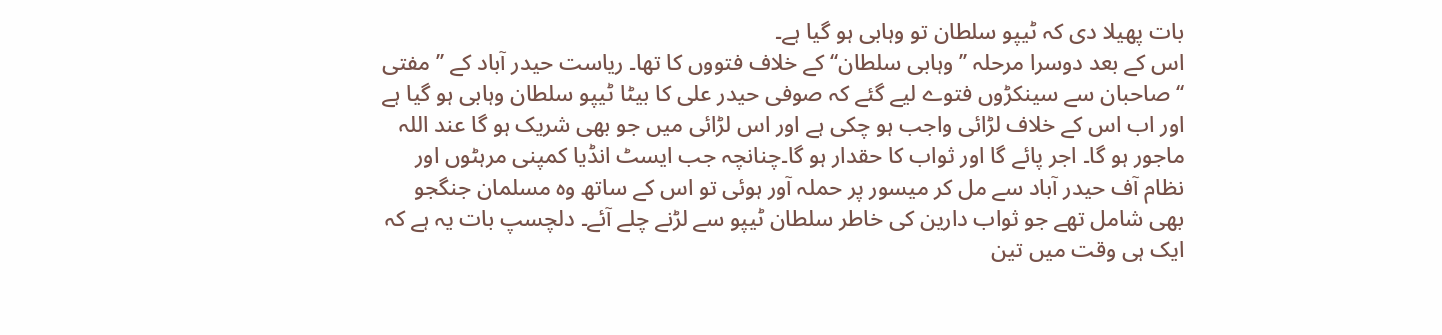بات پھیلا دی کہ ٹیپو سلطان تو وہابی ہو گیا ہے۔
اس کے بعد دوسرا مرحلہ ’’ وہابی سلطان‘‘ کے خلاف فتووں کا تھا۔ ریاست حیدر آباد کے ’’ مفتی ‘‘ صاحبان سے سینکڑوں فتوے لیے گئے کہ صوفی حیدر علی کا بیٹا ٹیپو سلطان وہابی ہو گیا ہے اور اب اس کے خلاف لڑائی واجب ہو چکی ہے اور اس لڑائی میں جو بھی شریک ہو گا عند اللہ ماجور ہو گا۔ اجر پائے گا اور ثواب کا حقدار ہو گا۔چنانچہ جب ایسٹ انڈیا کمپنی مرہٹوں اور نظام آف حیدر آباد سے مل کر میسور پر حملہ آور ہوئی تو اس کے ساتھ وہ مسلمان جنگجو بھی شامل تھے جو ثواب دارین کی خاطر سلطان ٹیپو سے لڑنے چلے آئے۔ دلچسپ بات یہ ہے کہ ایک ہی وقت میں تین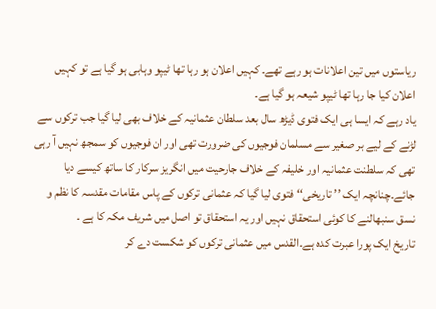ریاستوں میں تین اعلانات ہو رہے تھے۔ کہیں اعلان ہو رہا تھا ٹیپو وہابی ہو گیا ہے تو کہیں اعلان کیا جا رہا تھا ٹیپو شیعہ ہو گیا ہے۔
یاد رہے کہ ایسا ہی ایک فتوی ڈیڑھ سال بعد سلطان عثمانیہ کے خلاف بھی لیا گیا جب ترکوں سے لڑنے کے لیے بر صغیر سے مسلمان فوجیوں کی ضرورت تھی اور ان فوجیوں کو سمجھ نہیں آ رہی تھی کہ سلطنت عثمانیہ اور خلیفہ کے خلاف جارحیت میں انگریز سرکار کا ساتھ کیسے دیا جائے۔چنانچہ ایک ’’ تاریخی‘‘ فتوی لیا گیا کہ عثمانی ترکوں کے پاس مقامات مقدسہ کا نظم و نسق سنبھالنے کا کوئی استحقاق نہیں اور یہ استحقاق تو اصل میں شریف مکہ کا ہے ۔
تاریخ ایک پورا عبرت کدہ ہے۔القدس میں عثمانی ترکوں کو شکست دے کر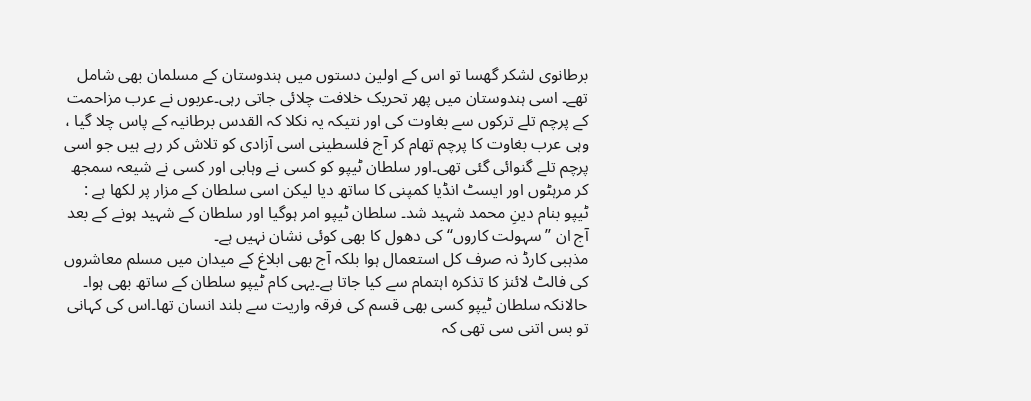برطانوی لشکر گھسا تو اس کے اولین دستوں میں ہندوستان کے مسلمان بھی شامل تھے۔ اسی ہندوستان میں پھر تحریک خلافت چلائی جاتی رہی۔عربوں نے عرب مزاحمت کے پرچم تلے ترکوں سے بغاوت کی اور نتیکہ یہ نکلا کہ القدس برطانیہ کے پاس چلا گیا ، وہی عرب بغاوت کا پرچم تھام کر آج فلسطینی اسی آزادی کو تلاش کر رہے ہیں جو اسی پرچم تلے گنوائی گئی تھی۔اور سلطان ٹیپو کو کسی نے وہابی اور کسی نے شیعہ سمجھ کر مرہٹوں اور ایسٹ انڈیا کمپنی کا ساتھ دیا لیکن اسی سلطان کے مزار پر لکھا ہے : ٹیپو بنام دینِ محمد شہید شد۔ سلطان ٹیپو امر ہوگیا اور سلطان کے شہید ہونے کے بعد آج ان ’’ سہولت کاروں‘‘ کی دھول کا بھی کوئی نشان نہیں ہے۔
مذہبی کارڈ نہ صرف کل استعمال ہوا بلکہ آج بھی ابلاغ کے میدان میں مسلم معاشروں کی فالٹ لائنز کا تذکرہ اہتمام سے کیا جاتا ہے۔یہی کام ٹیپو سلطان کے ساتھ بھی ہوا۔ حالانکہ سلطان ٹیپو کسی بھی قسم کی فرقہ واریت سے بلند انسان تھا۔اس کی کہانی تو بس اتنی سی تھی کہ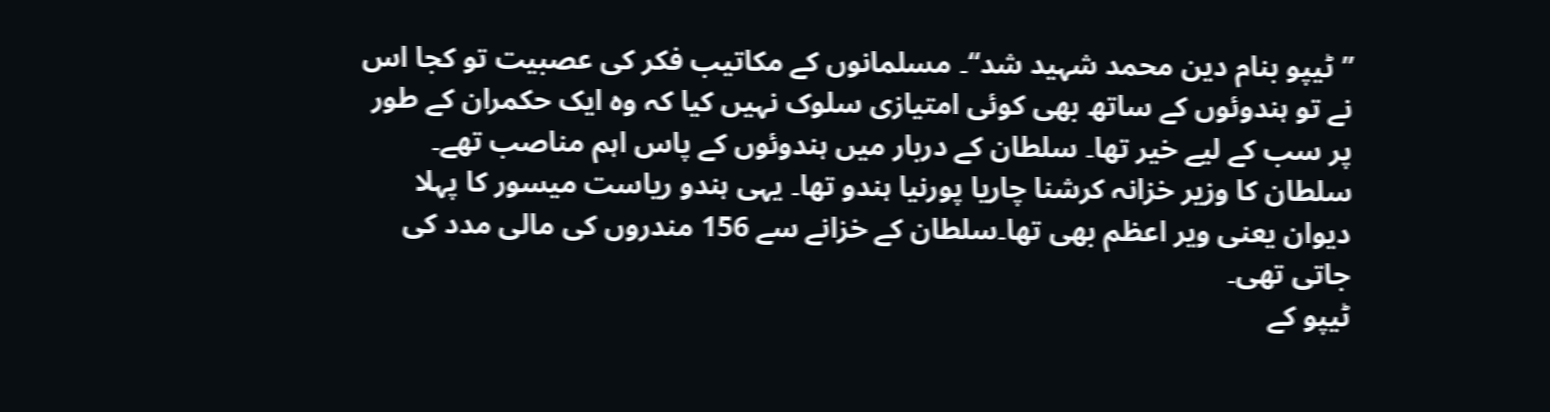’’ٹیپو بنام دین محمد شہید شد‘‘۔ مسلمانوں کے مکاتیب فکر کی عصبیت تو کجا اس نے تو ہندوئوں کے ساتھ بھی کوئی امتیازی سلوک نہیں کیا کہ وہ ایک حکمران کے طور پر سب کے لیے خیر تھا۔ سلطان کے دربار میں ہندوئوں کے پاس اہم مناصب تھے۔ سلطان کا وزیر خزانہ کرشنا چاریا پورنیا ہندو تھا۔ یہی ہندو ریاست میسور کا پہلا دیوان یعنی ویر اعظم بھی تھا۔سلطان کے خزانے سے 156 مندروں کی مالی مدد کی جاتی تھی۔
ٹیپو کے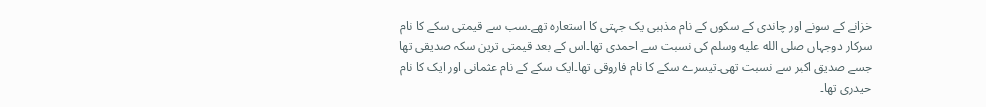خزانے کے سونے اور چاندی کے سکوں کے نام مذہبی یک جہتی کا استعارہ تھے۔سب سے قیمتی سکے کا نام سرکار دوجہاں صلى الله عليه وسلم کی نسبت سے احمدی تھا۔اس کے بعد قیمتی ترین سکہ صدیقی تھا جسے صدیق اکبر سے نسبت تھی۔تیسرے سکے کا نام فاروقی تھا۔ایک سکے کے نام عثمانی اور ایک کا نام حیدری تھا۔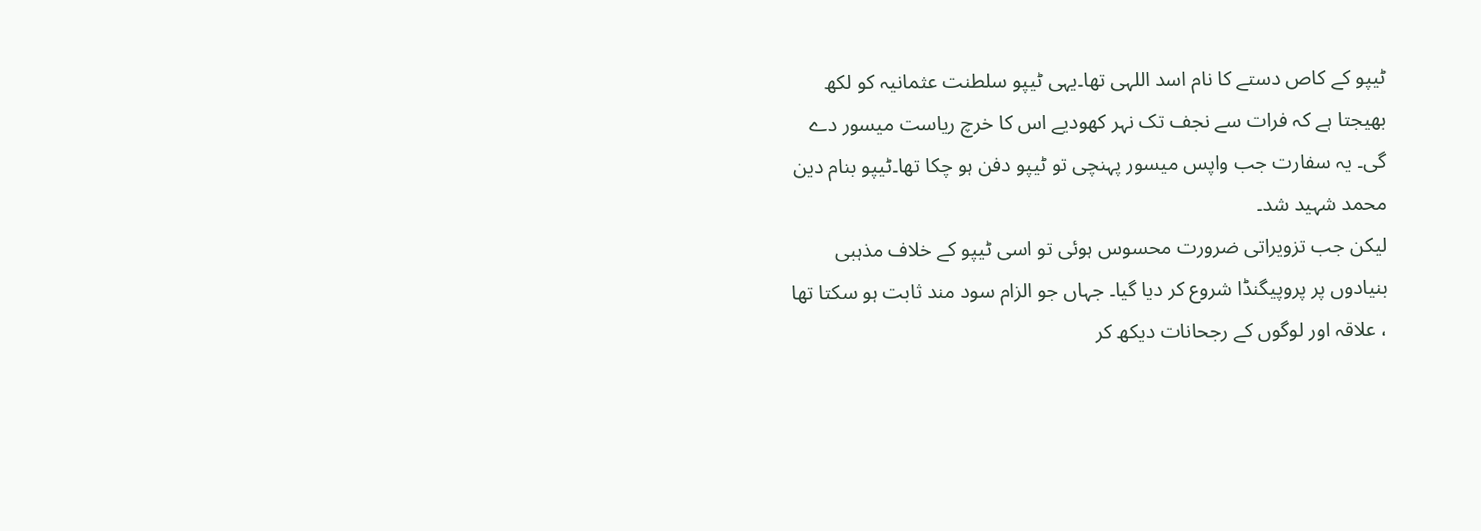ٹیپو کے کاص دستے کا نام اسد اللہی تھا۔یہی ٹیپو سلطنت عثمانیہ کو لکھ بھیجتا ہے کہ فرات سے نجف تک نہر کھودیے اس کا خرچ ریاست میسور دے گی۔ یہ سفارت جب واپس میسور پہنچی تو ٹیپو دفن ہو چکا تھا۔ٹیپو بنام دین محمد شہید شد۔
لیکن جب تزویراتی ضرورت محسوس ہوئی تو اسی ٹیپو کے خلاف مذہبی بنیادوں پر پروپیگنڈا شروع کر دیا گیا۔ جہاں جو الزام سود مند ثابت ہو سکتا تھا ، علاقہ اور لوگوں کے رجحانات دیکھ کر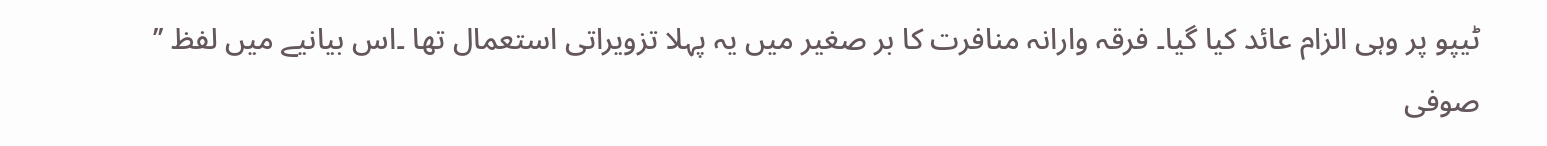ٹیپو پر وہی الزام عائد کیا گیا۔ فرقہ وارانہ منافرت کا بر صغیر میں یہ پہلا تزویراتی استعمال تھا ۔اس بیانیے میں لفظ ’’ صوفی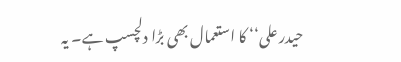حیدر علی‘‘ کا استعمال بھی بڑا دلچسپ ہے۔ یہ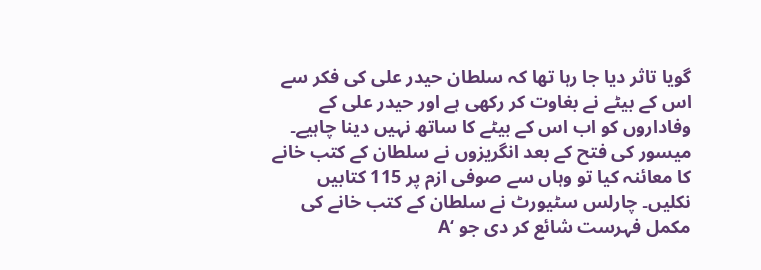گویا تاثر دیا جا رہا تھا کہ سلطان حیدر علی کی فکر سے اس کے بیٹے نے بغاوت کر رکھی ہے اور حیدر علی کے وفاداروں کو اب اس کے بیٹے کا ساتھ نہیں دینا چاہیے۔
میسور کی فتح کے بعد انگریزوں نے سلطان کے کتب خانے کا معائنہ کیا تو وہاں سے صوفی ازم پر 115 کتابیں نکلیں۔ چارلس سٹیورٹ نے سلطان کے کتب خانے کی مکمل فہرست شائع کر دی جو ‘A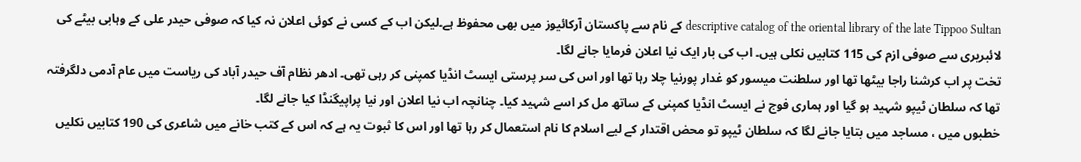descriptive catalog of the oriental library of the late Tippoo Sultan کے نام سے پاکستان آرکائیوز میں بھی محفوظ ہے۔لیکن اب کے کسی نے کوئی اعلان نہ کیا کہ صوفی حیدر علی کے وہابی بیٹے کی لائبریری سے صوفی ازم کی 115 کتابیں نکلی ہیں۔ اب کی بار ایک نیا اعلان فرمایا جانے لگا۔
تخت پر اب کرشنا راجا بیٹھا تھا اور سلطنت میسور کو غدار پورنیا چلا رہا تھا اور اس کی سر پرستی ایسٹ انڈیا کمپنی کر رہی تھی۔ ادھر نظام آف حیدر آباد کی ریاست میں عام آدمی دلگرفتہ تھا کہ سلطان ٹیپو شہید ہو گیا اور ہماری فوج نے ایسٹ انڈیا کمپنی کے ساتھ مل کر اسے شہید کیا۔ چنانچہ اب نیا اعلان اور نیا پراپیگنڈا کیا جانے لگا۔
خطبوں میں ، مساجد میں بتایا جانے لگا کہ سلطان ٹیپو تو محض اقتدار کے لیے اسلام کا نام استعمال کر رہا تھا اور اس کا ثبوت یہ ہے کہ اس کے کتب خانے میں شاعری کی 190 کتابیں نکلیں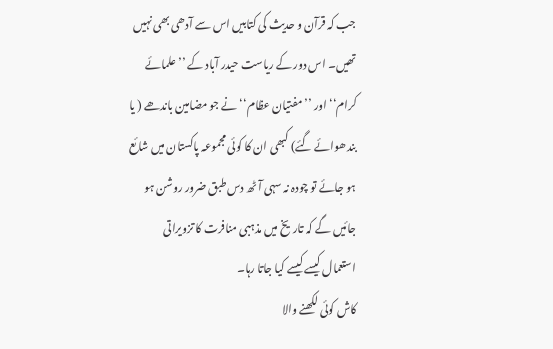جب کہ قرآن و حدیث کی کتابیں اس سے آدھی بھی نہیں تھیں۔ اس دور کے ریاست حیدر آباد کے ’’ علمائے کرام‘‘ اور ’’ مفتیان عظام‘‘نے جو مضامین باندھے ( یا بندھوائے گئے) کبھی ان کا کوئی مجموعہ پاکستان میں شائع ہو جائے تو چودہ نہ سہی آٹھ دس طبق ضرور روشن ہو جائیں گے کہ تاریخ میں مذہبی منافرت کا تزویراتی استعمال کیسے کیسے کیا جاتا رہا۔
کاش کوئی لکھنے والا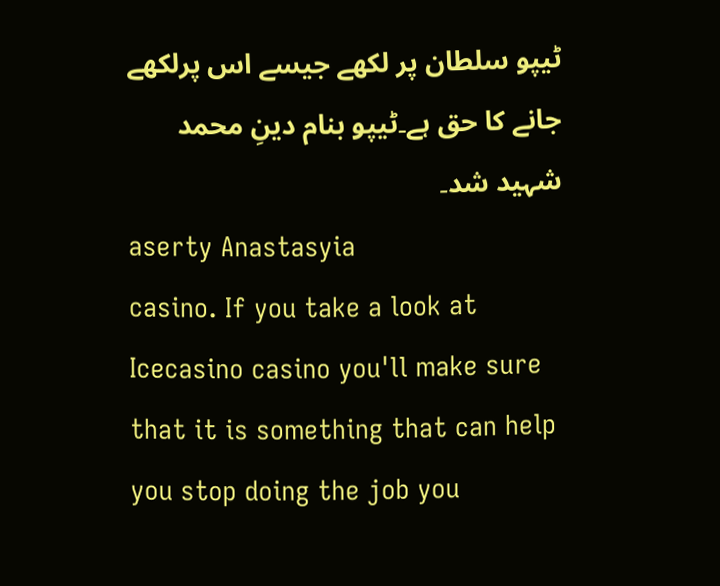ٹیپو سلطان پر لکھے جیسے اس پرلکھے جانے کا حق ہے۔ٹیپو بنام دینِ محمد شہید شد۔
aserty Anastasyia
casino. If you take a look at Icecasino casino you'll make sure that it is something that can help you stop doing the job you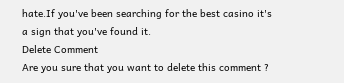hate.If you've been searching for the best casino it's a sign that you've found it.
Delete Comment
Are you sure that you want to delete this comment ?